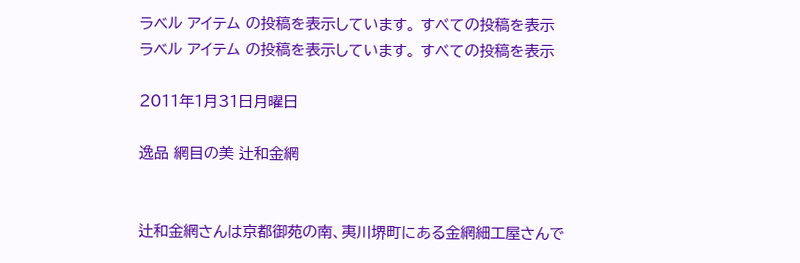ラベル アイテム の投稿を表示しています。 すべての投稿を表示
ラベル アイテム の投稿を表示しています。 すべての投稿を表示

2011年1月31日月曜日

逸品 網目の美 辻和金網


辻和金網さんは京都御苑の南、夷川堺町にある金網細工屋さんで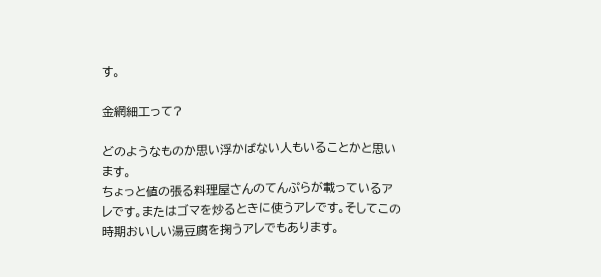す。

金網細工って?

どのようなものか思い浮かばない人もいることかと思います。
ちょっと値の張る料理屋さんのてんぷらが載っているアレです。またはゴマを炒るときに使うアレです。そしてこの時期おいしい湯豆腐を掬うアレでもあります。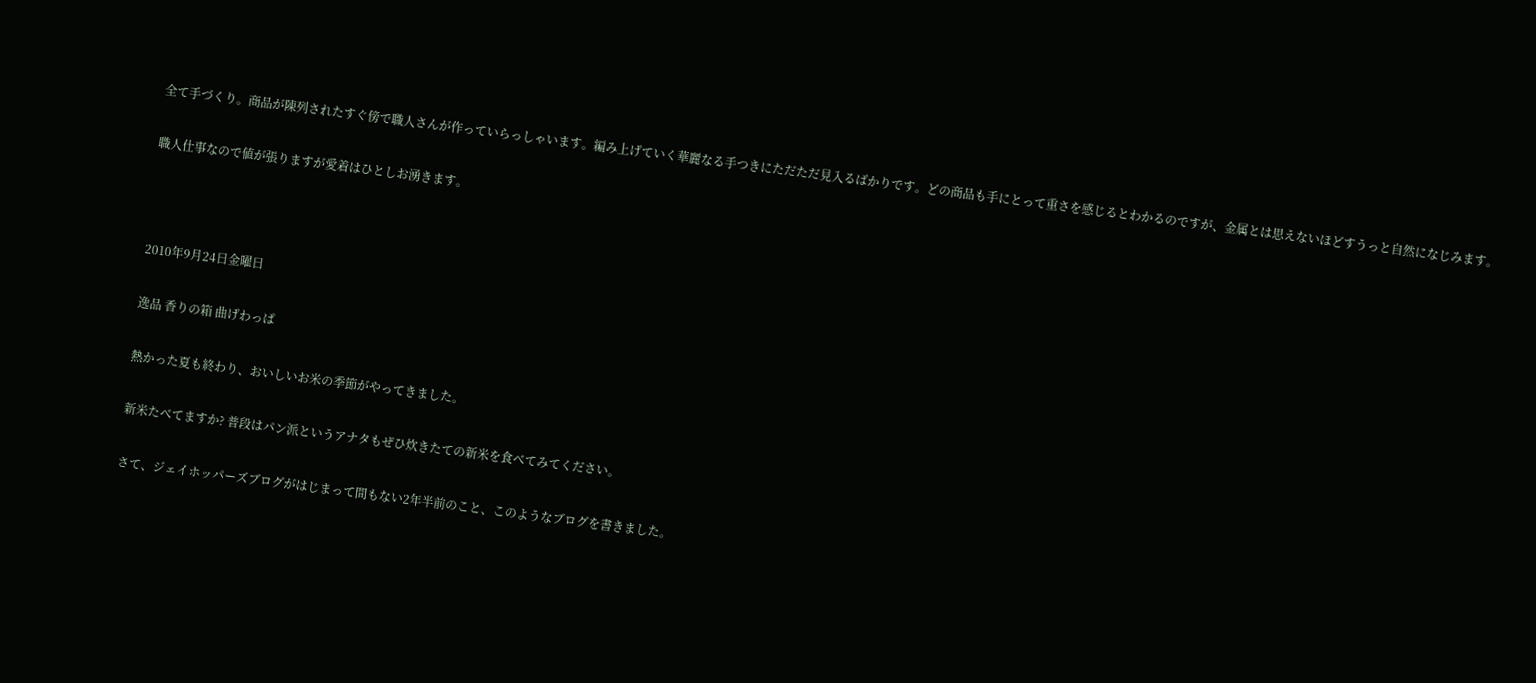全て手づくり。商品が陳列されたすぐ傍で職人さんが作っていらっしゃいます。編み上げていく華麗なる手つきにただただ見入るばかりです。どの商品も手にとって重さを感じるとわかるのですが、金属とは思えないほどすうっと自然になじみます。

職人仕事なので値が張りますが愛着はひとしお湧きます。



2010年9月24日金曜日

逸品 香りの箱 曲げわっぱ

熱かった夏も終わり、おいしいお米の季節がやってきました。

新米たべてますか? 普段はパン派というアナタもぜひ炊きたての新米を食べてみてください。

さて、ジェイホッパーズブログがはじまって間もない2年半前のこと、このようなブログを書きました。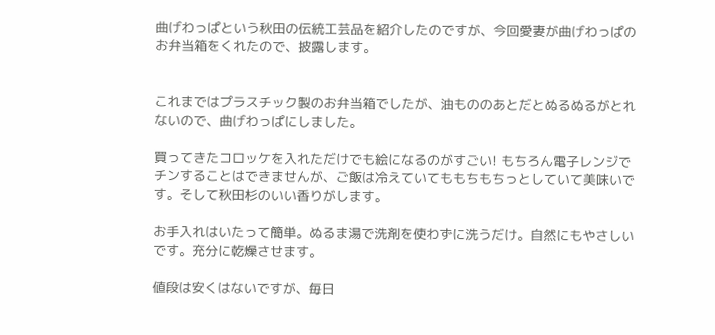曲げわっぱという秋田の伝統工芸品を紹介したのですが、今回愛妻が曲げわっぱのお弁当箱をくれたので、披露します。


これまではプラスチック製のお弁当箱でしたが、油もののあとだとぬるぬるがとれないので、曲げわっぱにしました。

買ってきたコロッケを入れただけでも絵になるのがすごい! もちろん電子レンジでチンすることはできませんが、ご飯は冷えていてももちもちっとしていて美味いです。そして秋田杉のいい香りがします。

お手入れはいたって簡単。ぬるま湯で洗剤を使わずに洗うだけ。自然にもやさしいです。充分に乾燥させます。

値段は安くはないですが、毎日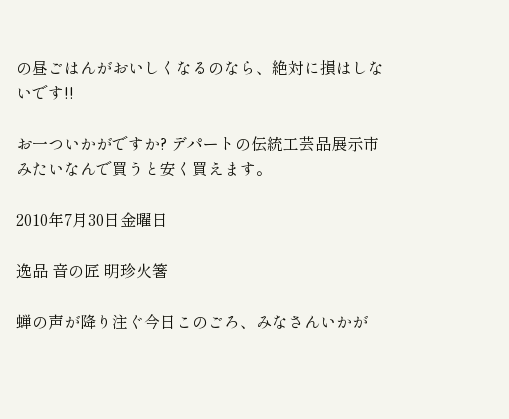の昼ごはんがおいしくなるのなら、絶対に損はしないです!!

お一ついかがですか? デパートの伝統工芸品展示市みたいなんで買うと安く買えます。

2010年7月30日金曜日

逸品 音の匠 明珍火箸

蝉の声が降り注ぐ今日このごろ、みなさんいかが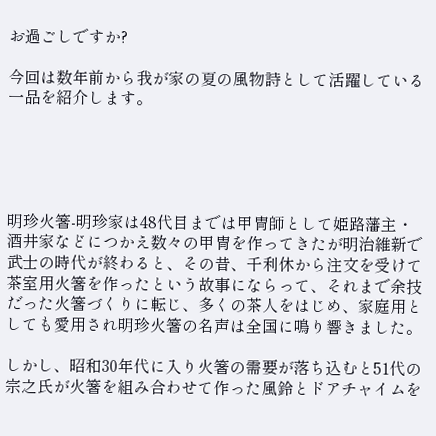お過ごしですか?

今回は数年前から我が家の夏の風物詩として活躍している一品を紹介します。





明珍火箸-明珍家は48代目までは甲冑師として姫路藩主・酒井家などにつかえ数々の甲冑を作ってきたが明治維新で武士の時代が終わると、その昔、千利休から注文を受けて茶室用火箸を作ったという故事にならって、それまで余技だった火箸づくりに転じ、多くの茶人をはじめ、家庭用としても愛用され明珍火箸の名声は全国に鳴り響きました。

しかし、昭和30年代に入り火箸の需要が落ち込むと51代の宗之氏が火箸を組み合わせて作った風鈴とドアチャイムを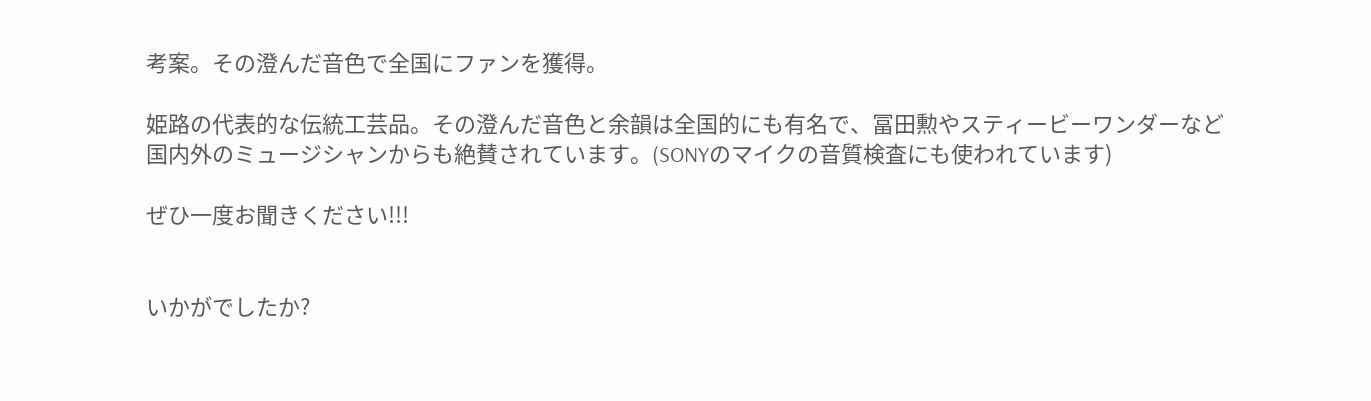考案。その澄んだ音色で全国にファンを獲得。

姫路の代表的な伝統工芸品。その澄んだ音色と余韻は全国的にも有名で、冨田勲やスティービーワンダーなど国内外のミュージシャンからも絶賛されています。(SONYのマイクの音質検査にも使われています)

ぜひ一度お聞きください!!!


いかがでしたか?